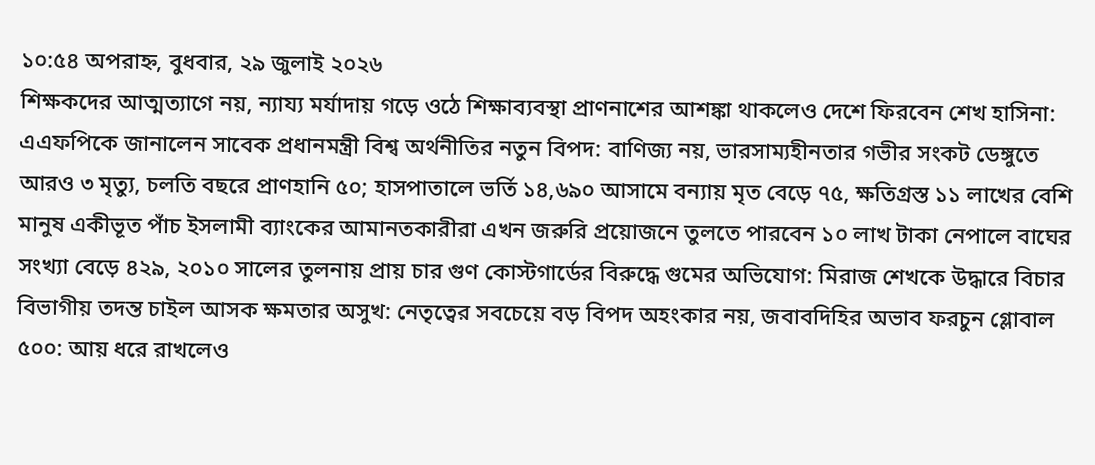১০:৫৪ অপরাহ্ন, বুধবার, ২৯ জুলাই ২০২৬
শিক্ষকদের আত্মত্যাগে নয়, ন্যায্য মর্যাদায় গড়ে ওঠে শিক্ষাব্যবস্থা প্রাণনাশের আশঙ্কা থাকলেও দেশে ফিরবেন শেখ হাসিনা: এএফপিকে জানালেন সাবেক প্রধানমন্ত্রী বিশ্ব অর্থনীতির নতুন বিপদ: বাণিজ্য নয়, ভারসাম্যহীনতার গভীর সংকট ডেঙ্গুতে আরও ৩ মৃত্যু, চলতি বছরে প্রাণহানি ৫০; হাসপাতালে ভর্তি ১৪,৬৯০ আসামে বন্যায় মৃত বেড়ে ৭৫, ক্ষতিগ্রস্ত ১১ লাখের বেশি মানুষ একীভূত পাঁচ ইসলামী ব্যাংকের আমানতকারীরা এখন জরুরি প্রয়োজনে তুলতে পারবেন ১০ লাখ টাকা নেপালে বাঘের সংখ্যা বেড়ে ৪২৯, ২০১০ সালের তুলনায় প্রায় চার গুণ কোস্টগার্ডের বিরুদ্ধে গুমের অভিযোগ: মিরাজ শেখকে উদ্ধারে বিচার বিভাগীয় তদন্ত চাইল আসক ক্ষমতার অসুখ: নেতৃত্বের সবচেয়ে বড় বিপদ অহংকার নয়, জবাবদিহির অভাব ফরচুন গ্লোবাল ৫০০: আয় ধরে রাখলেও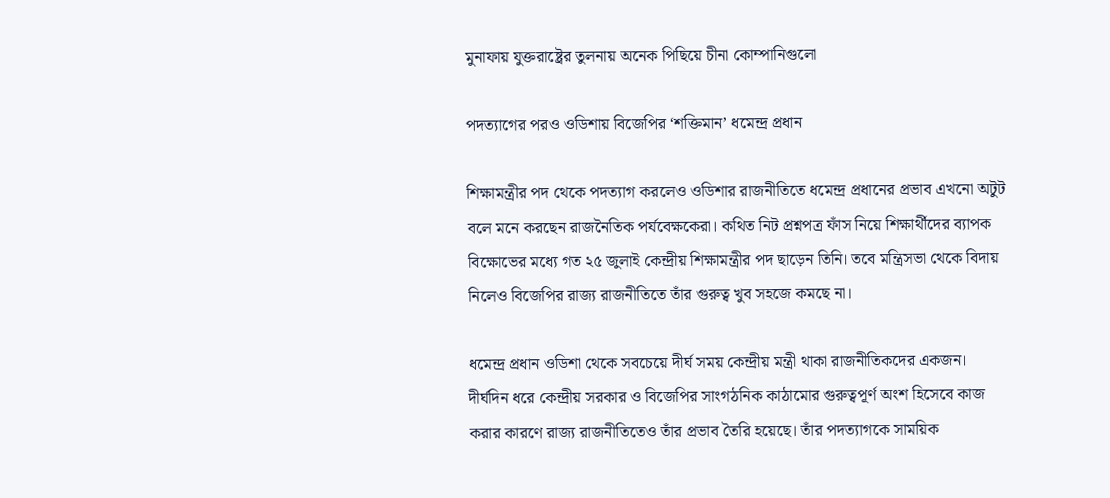মুনাফায় যুক্তরাষ্ট্রের তুলনায় অনেক পিছিয়ে চীনা কোম্পানিগুলো

পদত্যাগের পরও ওডিশায় বিজেপির ‘শক্তিমান’ ধমেন্দ্র প্রধান

শিক্ষামন্ত্রীর পদ থেকে পদত্যাগ করলেও ওডিশার রাজনীতিতে ধমেন্দ্র প্রধানের প্রভাব এখনো অটুট বলে মনে করছেন রাজনৈতিক পর্যবেক্ষকেরা। কথিত নিট প্রশ্নপত্র ফাঁস নিয়ে শিক্ষার্থীদের ব্যাপক বিক্ষোভের মধ্যে গত ২৫ জুলাই কেন্দ্রীয় শিক্ষামন্ত্রীর পদ ছাড়েন তিনি। তবে মন্ত্রিসভা থেকে বিদায় নিলেও বিজেপির রাজ্য রাজনীতিতে তাঁর গুরুত্ব খুব সহজে কমছে না।

ধমেন্দ্র প্রধান ওডিশা থেকে সবচেয়ে দীর্ঘ সময় কেন্দ্রীয় মন্ত্রী থাকা রাজনীতিকদের একজন। দীর্ঘদিন ধরে কেন্দ্রীয় সরকার ও বিজেপির সাংগঠনিক কাঠামোর গুরুত্বপূর্ণ অংশ হিসেবে কাজ করার কারণে রাজ্য রাজনীতিতেও তাঁর প্রভাব তৈরি হয়েছে। তাঁর পদত্যাগকে সাময়িক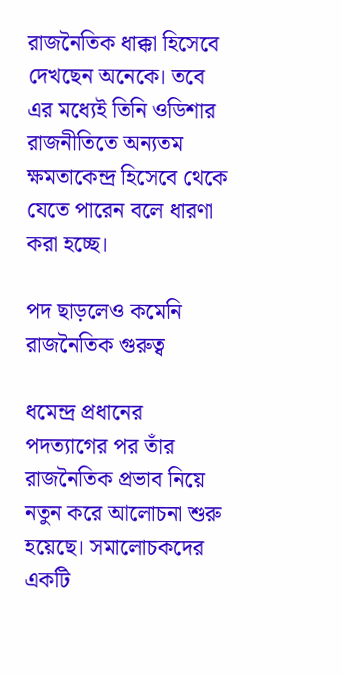রাজনৈতিক ধাক্কা হিসেবে দেখছেন অনেকে। তবে এর মধ্যেই তিনি ওডিশার রাজনীতিতে অন্যতম ক্ষমতাকেন্দ্র হিসেবে থেকে যেতে পারেন বলে ধারণা করা হচ্ছে।

পদ ছাড়লেও কমেনি রাজনৈতিক গুরুত্ব

ধমেন্দ্র প্রধানের পদত্যাগের পর তাঁর রাজনৈতিক প্রভাব নিয়ে নতুন করে আলোচনা শুরু হয়েছে। সমালোচকদের একটি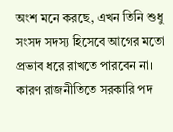অংশ মনে করছে, এখন তিনি শুধু সংসদ সদস্য হিসেবে আগের মতো প্রভাব ধরে রাখতে পারবেন না। কারণ রাজনীতিতে সরকারি পদ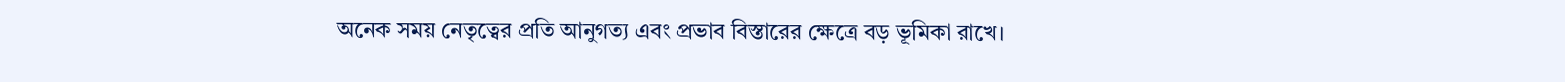অনেক সময় নেতৃত্বের প্রতি আনুগত্য এবং প্রভাব বিস্তারের ক্ষেত্রে বড় ভূমিকা রাখে।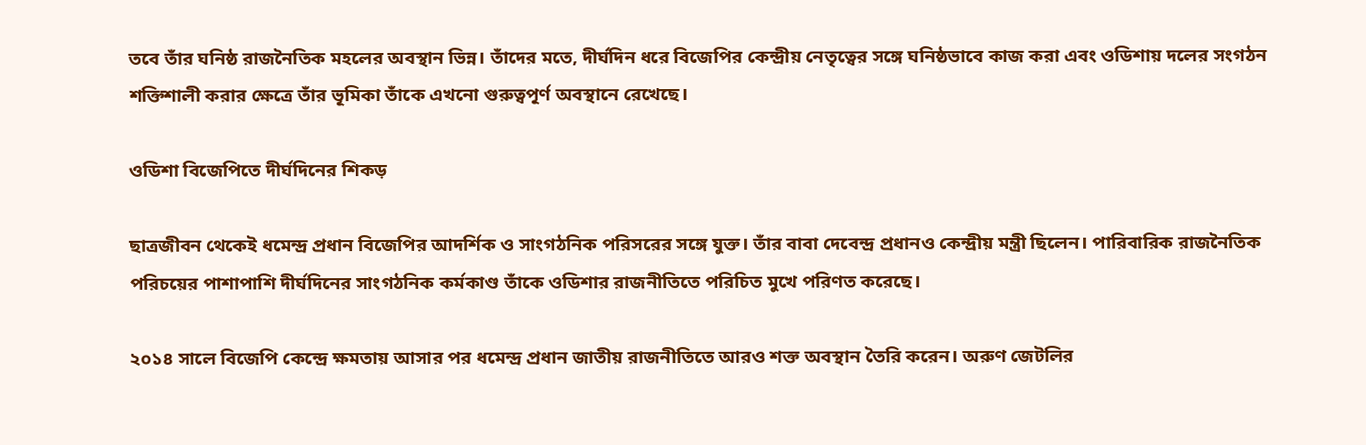তবে তাঁর ঘনিষ্ঠ রাজনৈতিক মহলের অবস্থান ভিন্ন। তাঁদের মতে, দীর্ঘদিন ধরে বিজেপির কেন্দ্রীয় নেতৃত্বের সঙ্গে ঘনিষ্ঠভাবে কাজ করা এবং ওডিশায় দলের সংগঠন শক্তিশালী করার ক্ষেত্রে তাঁর ভূমিকা তাঁকে এখনো গুরুত্বপূর্ণ অবস্থানে রেখেছে।

ওডিশা বিজেপিতে দীর্ঘদিনের শিকড়

ছাত্রজীবন থেকেই ধমেন্দ্র প্রধান বিজেপির আদর্শিক ও সাংগঠনিক পরিসরের সঙ্গে যুক্ত। তাঁর বাবা দেবেন্দ্র প্রধানও কেন্দ্রীয় মন্ত্রী ছিলেন। পারিবারিক রাজনৈতিক পরিচয়ের পাশাপাশি দীর্ঘদিনের সাংগঠনিক কর্মকাণ্ড তাঁকে ওডিশার রাজনীতিতে পরিচিত মুখে পরিণত করেছে।

২০১৪ সালে বিজেপি কেন্দ্রে ক্ষমতায় আসার পর ধমেন্দ্র প্রধান জাতীয় রাজনীতিতে আরও শক্ত অবস্থান তৈরি করেন। অরুণ জেটলির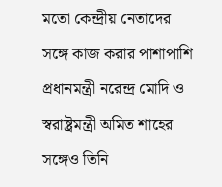মতো কেন্দ্রীয় নেতাদের সঙ্গে কাজ করার পাশাপাশি প্রধানমন্ত্রী নরেন্দ্র মোদি ও স্বরাষ্ট্রমন্ত্রী অমিত শাহের সঙ্গেও তিনি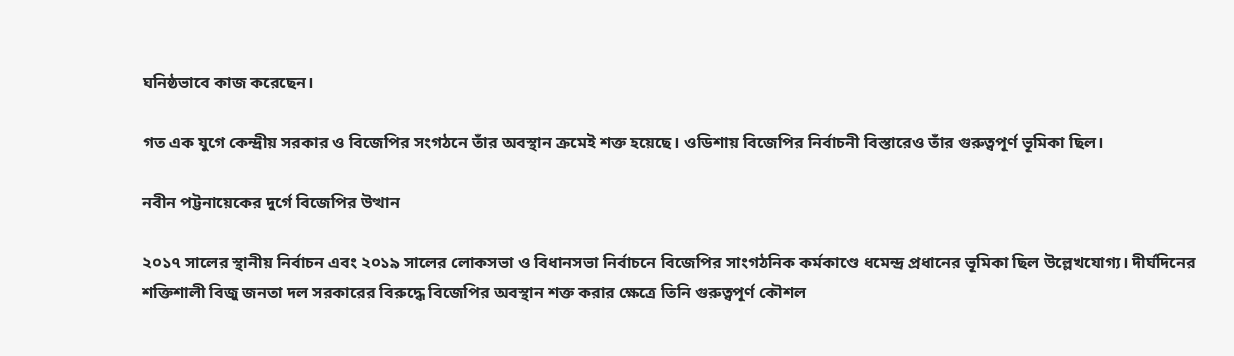ঘনিষ্ঠভাবে কাজ করেছেন।

গত এক যুগে কেন্দ্রীয় সরকার ও বিজেপির সংগঠনে তাঁর অবস্থান ক্রমেই শক্ত হয়েছে। ওডিশায় বিজেপির নির্বাচনী বিস্তারেও তাঁর গুরুত্বপূর্ণ ভূমিকা ছিল।

নবীন পট্টনায়েকের দুর্গে বিজেপির উত্থান

২০১৭ সালের স্থানীয় নির্বাচন এবং ২০১৯ সালের লোকসভা ও বিধানসভা নির্বাচনে বিজেপির সাংগঠনিক কর্মকাণ্ডে ধমেন্দ্র প্রধানের ভূমিকা ছিল উল্লেখযোগ্য। দীর্ঘদিনের শক্তিশালী বিজু জনতা দল সরকারের বিরুদ্ধে বিজেপির অবস্থান শক্ত করার ক্ষেত্রে তিনি গুরুত্বপূর্ণ কৌশল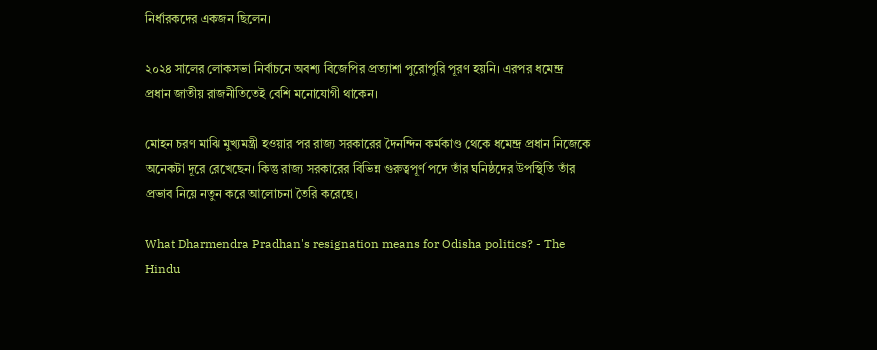নির্ধারকদের একজন ছিলেন।

২০২৪ সালের লোকসভা নির্বাচনে অবশ্য বিজেপির প্রত্যাশা পুরোপুরি পূরণ হয়নি। এরপর ধমেন্দ্র প্রধান জাতীয় রাজনীতিতেই বেশি মনোযোগী থাকেন।

মোহন চরণ মাঝি মুখ্যমন্ত্রী হওয়ার পর রাজ্য সরকারের দৈনন্দিন কর্মকাণ্ড থেকে ধমেন্দ্র প্রধান নিজেকে অনেকটা দূরে রেখেছেন। কিন্তু রাজ্য সরকারের বিভিন্ন গুরুত্বপূর্ণ পদে তাঁর ঘনিষ্ঠদের উপস্থিতি তাঁর প্রভাব নিয়ে নতুন করে আলোচনা তৈরি করেছে।

What Dharmendra Pradhan's resignation means for Odisha politics? - The Hindu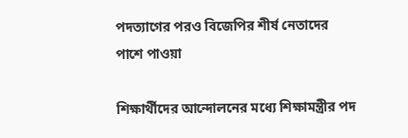পদত্যাগের পরও বিজেপির শীর্ষ নেতাদের পাশে পাওয়া

শিক্ষার্থীদের আন্দোলনের মধ্যে শিক্ষামন্ত্রীর পদ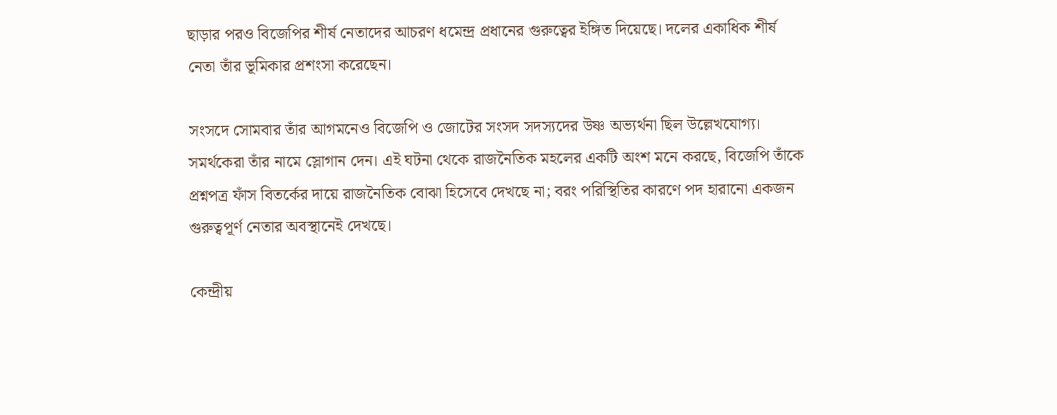ছাড়ার পরও বিজেপির শীর্ষ নেতাদের আচরণ ধমেন্দ্র প্রধানের গুরুত্বের ইঙ্গিত দিয়েছে। দলের একাধিক শীর্ষ নেতা তাঁর ভূমিকার প্রশংসা করেছেন।

সংসদে সোমবার তাঁর আগমনেও বিজেপি ও জোটের সংসদ সদস্যদের উষ্ণ অভ্যর্থনা ছিল উল্লেখযোগ্য। সমর্থকেরা তাঁর নামে স্লোগান দেন। এই ঘটনা থেকে রাজনৈতিক মহলের একটি অংশ মনে করছে, বিজেপি তাঁকে প্রশ্নপত্র ফাঁস বিতর্কের দায়ে রাজনৈতিক বোঝা হিসেবে দেখছে না; বরং পরিস্থিতির কারণে পদ হারানো একজন গুরুত্বপূর্ণ নেতার অবস্থানেই দেখছে।

কেন্দ্রীয়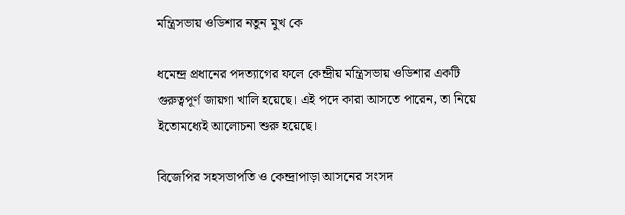মন্ত্রিসভায় ওডিশার নতুন মুখ কে

ধমেন্দ্র প্রধানের পদত্যাগের ফলে কেন্দ্রীয় মন্ত্রিসভায় ওডিশার একটি গুরুত্বপূর্ণ জায়গা খালি হয়েছে। এই পদে কারা আসতে পারেন, তা নিয়ে ইতোমধ্যেই আলোচনা শুরু হয়েছে।

বিজেপির সহসভাপতি ও কেন্দ্রাপাড়া আসনের সংসদ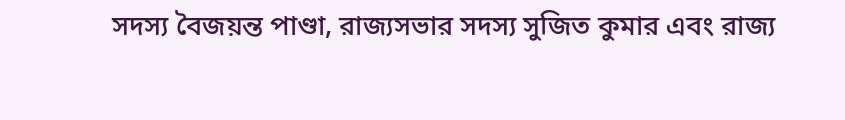সদস্য বৈজয়ন্ত পাণ্ডা, রাজ্যসভার সদস্য সুজিত কুমার এবং রাজ্য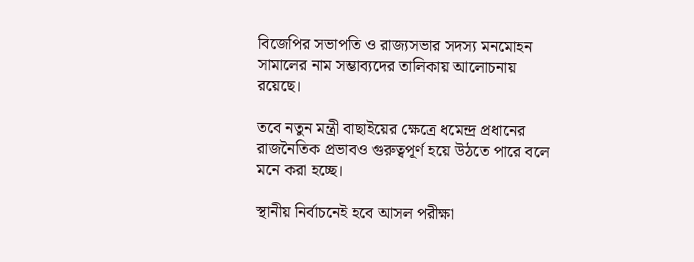বিজেপির সভাপতি ও রাজ্যসভার সদস্য মনমোহন সামালের নাম সম্ভাব্যদের তালিকায় আলোচনায় রয়েছে।

তবে নতুন মন্ত্রী বাছাইয়ের ক্ষেত্রে ধমেন্দ্র প্রধানের রাজনৈতিক প্রভাবও গুরুত্বপূর্ণ হয়ে উঠতে পারে বলে মনে করা হচ্ছে।

স্থানীয় নির্বাচনেই হবে আসল পরীক্ষা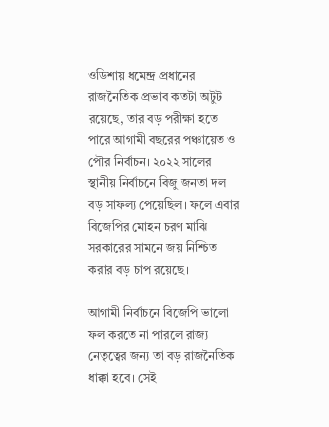ওডিশায় ধমেন্দ্র প্রধানের রাজনৈতিক প্রভাব কতটা অটুট রয়েছে, তার বড় পরীক্ষা হতে পারে আগামী বছরের পঞ্চায়েত ও পৌর নির্বাচন। ২০২২ সালের স্থানীয় নির্বাচনে বিজু জনতা দল বড় সাফল্য পেয়েছিল। ফলে এবার বিজেপির মোহন চরণ মাঝি সরকারের সামনে জয় নিশ্চিত করার বড় চাপ রয়েছে।

আগামী নির্বাচনে বিজেপি ভালো ফল করতে না পারলে রাজ্য নেতৃত্বের জন্য তা বড় রাজনৈতিক ধাক্কা হবে। সেই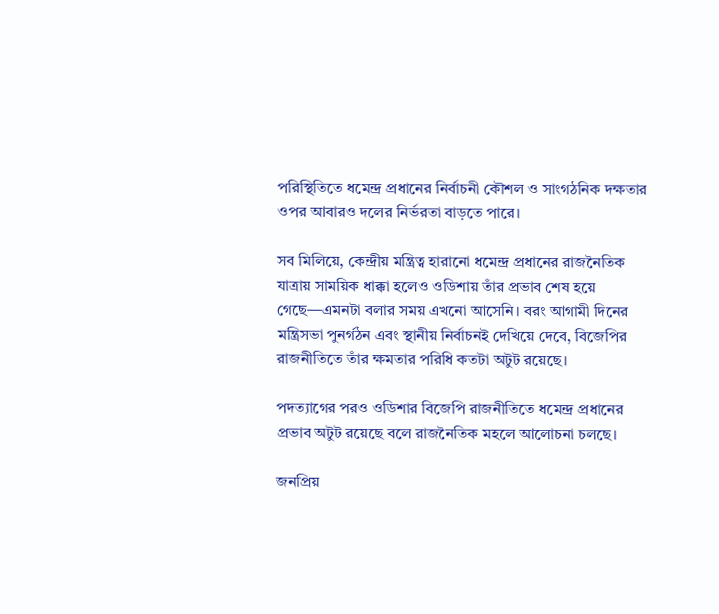পরিস্থিতিতে ধমেন্দ্র প্রধানের নির্বাচনী কৌশল ও সাংগঠনিক দক্ষতার ওপর আবারও দলের নির্ভরতা বাড়তে পারে।

সব মিলিয়ে, কেন্দ্রীয় মন্ত্রিত্ব হারানো ধমেন্দ্র প্রধানের রাজনৈতিক যাত্রায় সাময়িক ধাক্কা হলেও ওডিশায় তাঁর প্রভাব শেষ হয়ে গেছে—এমনটা বলার সময় এখনো আসেনি। বরং আগামী দিনের মন্ত্রিসভা পুনর্গঠন এবং স্থানীয় নির্বাচনই দেখিয়ে দেবে, বিজেপির রাজনীতিতে তাঁর ক্ষমতার পরিধি কতটা অটুট রয়েছে।

পদত্যাগের পরও ওডিশার বিজেপি রাজনীতিতে ধমেন্দ্র প্রধানের প্রভাব অটুট রয়েছে বলে রাজনৈতিক মহলে আলোচনা চলছে।

জনপ্রিয়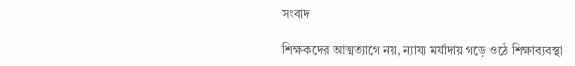সংবাদ

শিক্ষকদের আত্মত্যাগে নয়, ন্যায্য মর্যাদায় গড়ে ওঠে শিক্ষাব্যবস্থা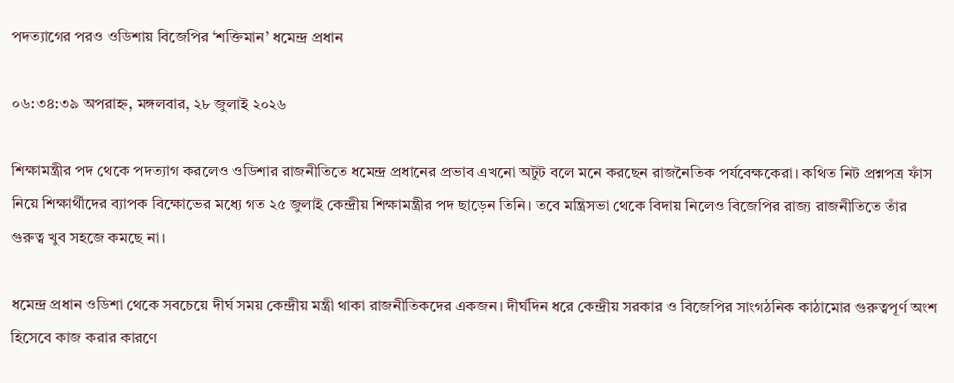পদত্যাগের পরও ওডিশায় বিজেপির ‘শক্তিমান’ ধমেন্দ্র প্রধান

০৬:৩৪:৩৯ অপরাহ্ন, মঙ্গলবার, ২৮ জুলাই ২০২৬

শিক্ষামন্ত্রীর পদ থেকে পদত্যাগ করলেও ওডিশার রাজনীতিতে ধমেন্দ্র প্রধানের প্রভাব এখনো অটুট বলে মনে করছেন রাজনৈতিক পর্যবেক্ষকেরা। কথিত নিট প্রশ্নপত্র ফাঁস নিয়ে শিক্ষার্থীদের ব্যাপক বিক্ষোভের মধ্যে গত ২৫ জুলাই কেন্দ্রীয় শিক্ষামন্ত্রীর পদ ছাড়েন তিনি। তবে মন্ত্রিসভা থেকে বিদায় নিলেও বিজেপির রাজ্য রাজনীতিতে তাঁর গুরুত্ব খুব সহজে কমছে না।

ধমেন্দ্র প্রধান ওডিশা থেকে সবচেয়ে দীর্ঘ সময় কেন্দ্রীয় মন্ত্রী থাকা রাজনীতিকদের একজন। দীর্ঘদিন ধরে কেন্দ্রীয় সরকার ও বিজেপির সাংগঠনিক কাঠামোর গুরুত্বপূর্ণ অংশ হিসেবে কাজ করার কারণে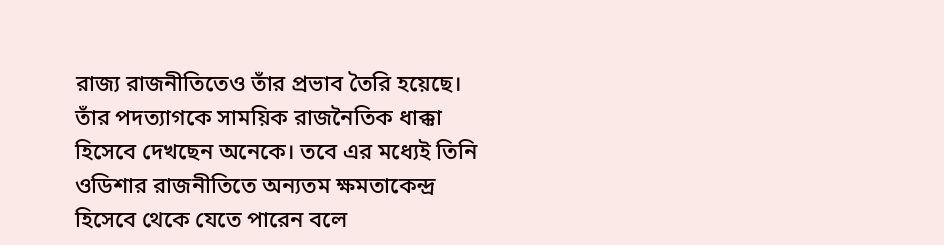রাজ্য রাজনীতিতেও তাঁর প্রভাব তৈরি হয়েছে। তাঁর পদত্যাগকে সাময়িক রাজনৈতিক ধাক্কা হিসেবে দেখছেন অনেকে। তবে এর মধ্যেই তিনি ওডিশার রাজনীতিতে অন্যতম ক্ষমতাকেন্দ্র হিসেবে থেকে যেতে পারেন বলে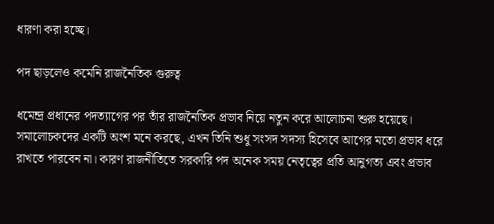ধারণা করা হচ্ছে।

পদ ছাড়লেও কমেনি রাজনৈতিক গুরুত্ব

ধমেন্দ্র প্রধানের পদত্যাগের পর তাঁর রাজনৈতিক প্রভাব নিয়ে নতুন করে আলোচনা শুরু হয়েছে। সমালোচকদের একটি অংশ মনে করছে, এখন তিনি শুধু সংসদ সদস্য হিসেবে আগের মতো প্রভাব ধরে রাখতে পারবেন না। কারণ রাজনীতিতে সরকারি পদ অনেক সময় নেতৃত্বের প্রতি আনুগত্য এবং প্রভাব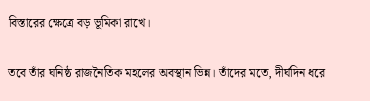বিস্তারের ক্ষেত্রে বড় ভূমিকা রাখে।

তবে তাঁর ঘনিষ্ঠ রাজনৈতিক মহলের অবস্থান ভিন্ন। তাঁদের মতে, দীর্ঘদিন ধরে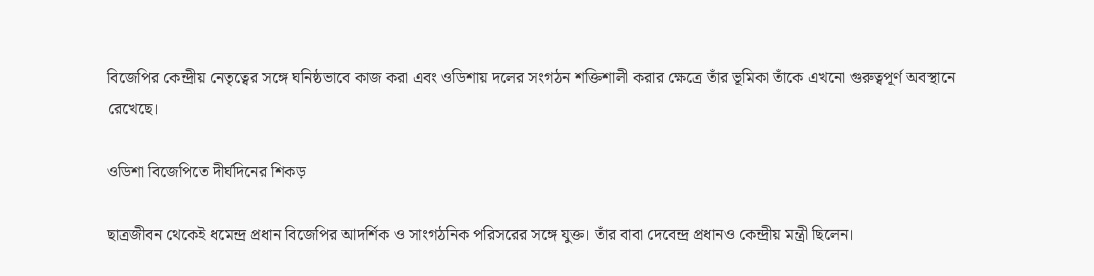বিজেপির কেন্দ্রীয় নেতৃত্বের সঙ্গে ঘনিষ্ঠভাবে কাজ করা এবং ওডিশায় দলের সংগঠন শক্তিশালী করার ক্ষেত্রে তাঁর ভূমিকা তাঁকে এখনো গুরুত্বপূর্ণ অবস্থানে রেখেছে।

ওডিশা বিজেপিতে দীর্ঘদিনের শিকড়

ছাত্রজীবন থেকেই ধমেন্দ্র প্রধান বিজেপির আদর্শিক ও সাংগঠনিক পরিসরের সঙ্গে যুক্ত। তাঁর বাবা দেবেন্দ্র প্রধানও কেন্দ্রীয় মন্ত্রী ছিলেন।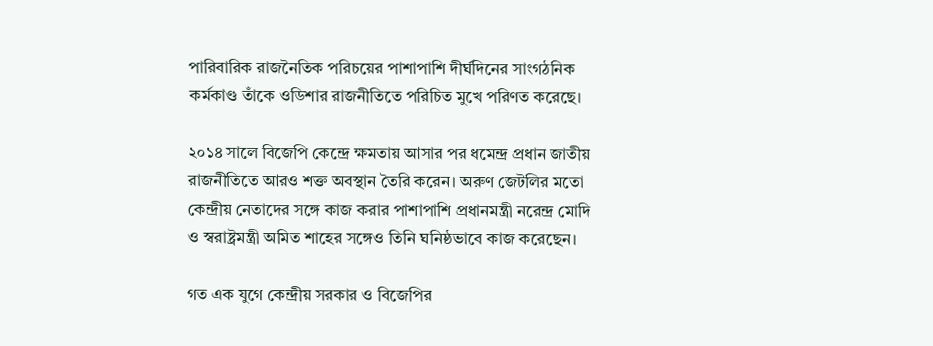পারিবারিক রাজনৈতিক পরিচয়ের পাশাপাশি দীর্ঘদিনের সাংগঠনিক কর্মকাণ্ড তাঁকে ওডিশার রাজনীতিতে পরিচিত মুখে পরিণত করেছে।

২০১৪ সালে বিজেপি কেন্দ্রে ক্ষমতায় আসার পর ধমেন্দ্র প্রধান জাতীয় রাজনীতিতে আরও শক্ত অবস্থান তৈরি করেন। অরুণ জেটলির মতো কেন্দ্রীয় নেতাদের সঙ্গে কাজ করার পাশাপাশি প্রধানমন্ত্রী নরেন্দ্র মোদি ও স্বরাষ্ট্রমন্ত্রী অমিত শাহের সঙ্গেও তিনি ঘনিষ্ঠভাবে কাজ করেছেন।

গত এক যুগে কেন্দ্রীয় সরকার ও বিজেপির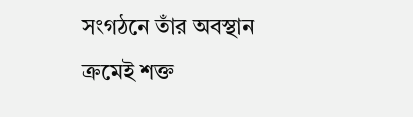সংগঠনে তাঁর অবস্থান ক্রমেই শক্ত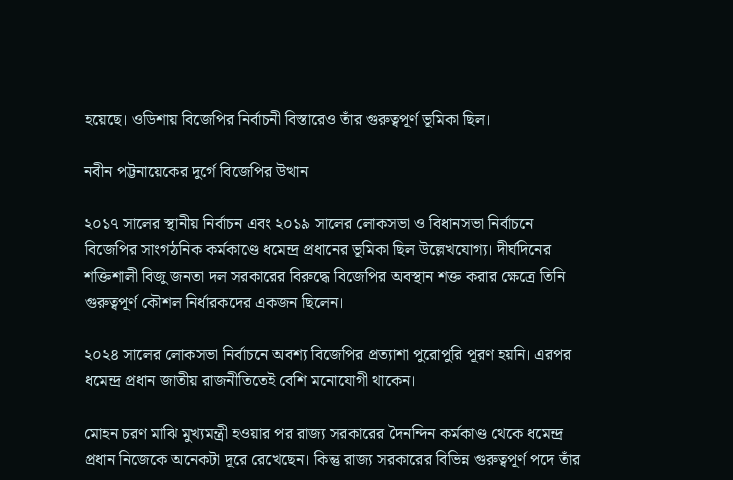হয়েছে। ওডিশায় বিজেপির নির্বাচনী বিস্তারেও তাঁর গুরুত্বপূর্ণ ভূমিকা ছিল।

নবীন পট্টনায়েকের দুর্গে বিজেপির উত্থান

২০১৭ সালের স্থানীয় নির্বাচন এবং ২০১৯ সালের লোকসভা ও বিধানসভা নির্বাচনে বিজেপির সাংগঠনিক কর্মকাণ্ডে ধমেন্দ্র প্রধানের ভূমিকা ছিল উল্লেখযোগ্য। দীর্ঘদিনের শক্তিশালী বিজু জনতা দল সরকারের বিরুদ্ধে বিজেপির অবস্থান শক্ত করার ক্ষেত্রে তিনি গুরুত্বপূর্ণ কৌশল নির্ধারকদের একজন ছিলেন।

২০২৪ সালের লোকসভা নির্বাচনে অবশ্য বিজেপির প্রত্যাশা পুরোপুরি পূরণ হয়নি। এরপর ধমেন্দ্র প্রধান জাতীয় রাজনীতিতেই বেশি মনোযোগী থাকেন।

মোহন চরণ মাঝি মুখ্যমন্ত্রী হওয়ার পর রাজ্য সরকারের দৈনন্দিন কর্মকাণ্ড থেকে ধমেন্দ্র প্রধান নিজেকে অনেকটা দূরে রেখেছেন। কিন্তু রাজ্য সরকারের বিভিন্ন গুরুত্বপূর্ণ পদে তাঁর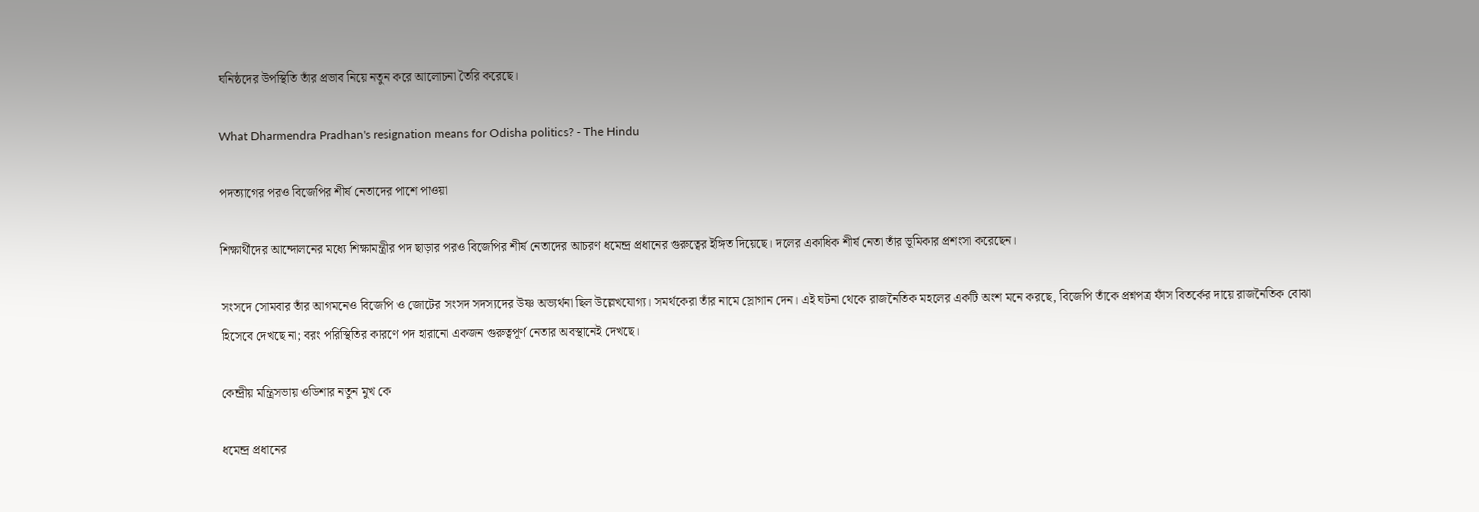ঘনিষ্ঠদের উপস্থিতি তাঁর প্রভাব নিয়ে নতুন করে আলোচনা তৈরি করেছে।

What Dharmendra Pradhan's resignation means for Odisha politics? - The Hindu

পদত্যাগের পরও বিজেপির শীর্ষ নেতাদের পাশে পাওয়া

শিক্ষার্থীদের আন্দোলনের মধ্যে শিক্ষামন্ত্রীর পদ ছাড়ার পরও বিজেপির শীর্ষ নেতাদের আচরণ ধমেন্দ্র প্রধানের গুরুত্বের ইঙ্গিত দিয়েছে। দলের একাধিক শীর্ষ নেতা তাঁর ভূমিকার প্রশংসা করেছেন।

সংসদে সোমবার তাঁর আগমনেও বিজেপি ও জোটের সংসদ সদস্যদের উষ্ণ অভ্যর্থনা ছিল উল্লেখযোগ্য। সমর্থকেরা তাঁর নামে স্লোগান দেন। এই ঘটনা থেকে রাজনৈতিক মহলের একটি অংশ মনে করছে, বিজেপি তাঁকে প্রশ্নপত্র ফাঁস বিতর্কের দায়ে রাজনৈতিক বোঝা হিসেবে দেখছে না; বরং পরিস্থিতির কারণে পদ হারানো একজন গুরুত্বপূর্ণ নেতার অবস্থানেই দেখছে।

কেন্দ্রীয় মন্ত্রিসভায় ওডিশার নতুন মুখ কে

ধমেন্দ্র প্রধানের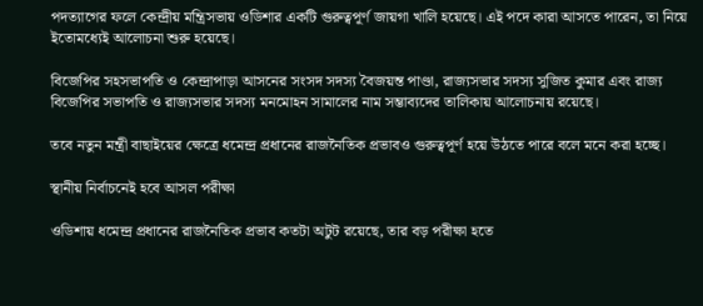পদত্যাগের ফলে কেন্দ্রীয় মন্ত্রিসভায় ওডিশার একটি গুরুত্বপূর্ণ জায়গা খালি হয়েছে। এই পদে কারা আসতে পারেন, তা নিয়ে ইতোমধ্যেই আলোচনা শুরু হয়েছে।

বিজেপির সহসভাপতি ও কেন্দ্রাপাড়া আসনের সংসদ সদস্য বৈজয়ন্ত পাণ্ডা, রাজ্যসভার সদস্য সুজিত কুমার এবং রাজ্য বিজেপির সভাপতি ও রাজ্যসভার সদস্য মনমোহন সামালের নাম সম্ভাব্যদের তালিকায় আলোচনায় রয়েছে।

তবে নতুন মন্ত্রী বাছাইয়ের ক্ষেত্রে ধমেন্দ্র প্রধানের রাজনৈতিক প্রভাবও গুরুত্বপূর্ণ হয়ে উঠতে পারে বলে মনে করা হচ্ছে।

স্থানীয় নির্বাচনেই হবে আসল পরীক্ষা

ওডিশায় ধমেন্দ্র প্রধানের রাজনৈতিক প্রভাব কতটা অটুট রয়েছে, তার বড় পরীক্ষা হতে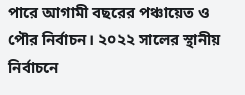পারে আগামী বছরের পঞ্চায়েত ও পৌর নির্বাচন। ২০২২ সালের স্থানীয় নির্বাচনে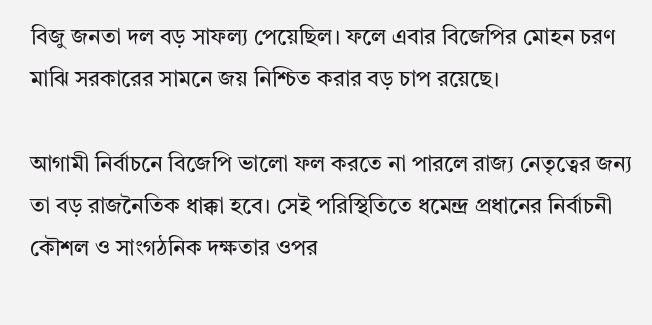বিজু জনতা দল বড় সাফল্য পেয়েছিল। ফলে এবার বিজেপির মোহন চরণ মাঝি সরকারের সামনে জয় নিশ্চিত করার বড় চাপ রয়েছে।

আগামী নির্বাচনে বিজেপি ভালো ফল করতে না পারলে রাজ্য নেতৃত্বের জন্য তা বড় রাজনৈতিক ধাক্কা হবে। সেই পরিস্থিতিতে ধমেন্দ্র প্রধানের নির্বাচনী কৌশল ও সাংগঠনিক দক্ষতার ওপর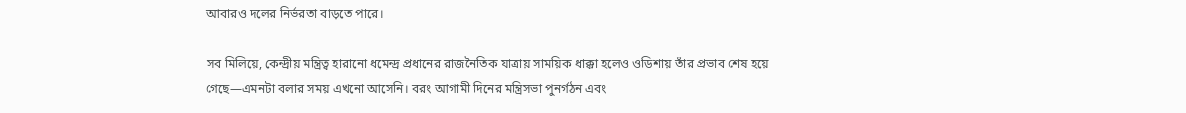আবারও দলের নির্ভরতা বাড়তে পারে।

সব মিলিয়ে, কেন্দ্রীয় মন্ত্রিত্ব হারানো ধমেন্দ্র প্রধানের রাজনৈতিক যাত্রায় সাময়িক ধাক্কা হলেও ওডিশায় তাঁর প্রভাব শেষ হয়ে গেছে—এমনটা বলার সময় এখনো আসেনি। বরং আগামী দিনের মন্ত্রিসভা পুনর্গঠন এবং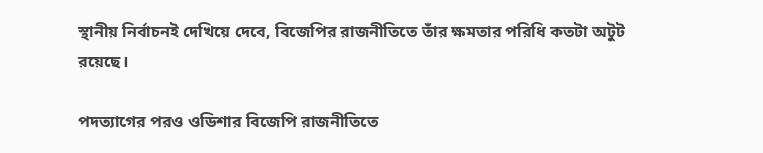স্থানীয় নির্বাচনই দেখিয়ে দেবে, বিজেপির রাজনীতিতে তাঁর ক্ষমতার পরিধি কতটা অটুট রয়েছে।

পদত্যাগের পরও ওডিশার বিজেপি রাজনীতিতে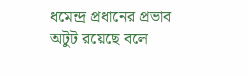ধমেন্দ্র প্রধানের প্রভাব অটুট রয়েছে বলে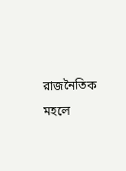রাজনৈতিক মহলে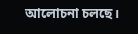আলোচনা চলছে।